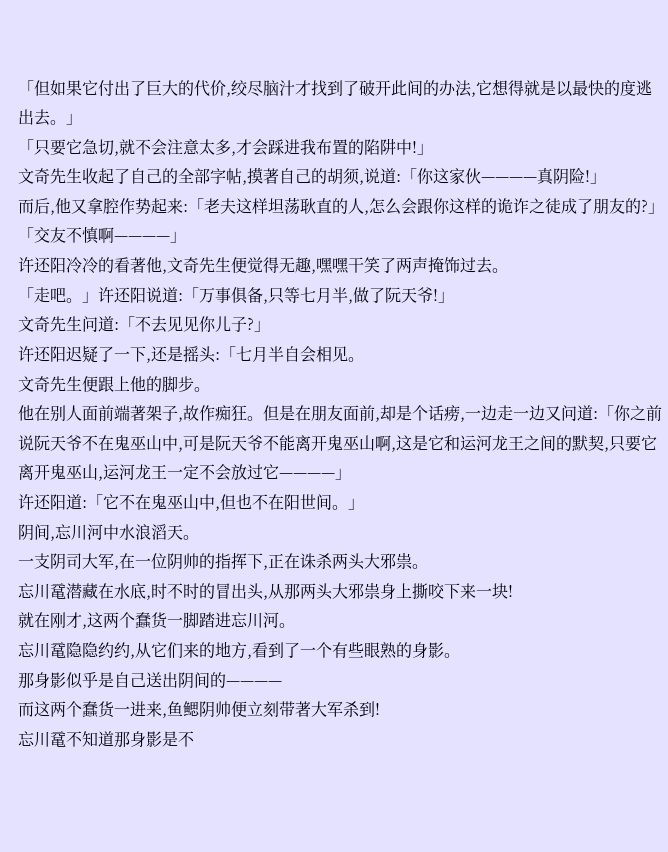「但如果它付出了巨大的代价,绞尽脑汁才找到了破开此间的办法,它想得就是以最快的度逃出去。」
「只要它急切,就不会注意太多,才会踩进我布置的陷阱中!」
文奇先生收起了自己的全部字帖,摸著自己的胡须,说道:「你这家伙————真阴险!」
而后,他又拿腔作势起来:「老夫这样坦荡耿直的人,怎么会跟你这样的诡诈之徒成了朋友的?」
「交友不慎啊————」
许还阳冷冷的看著他,文奇先生便觉得无趣,嘿嘿干笑了两声掩饰过去。
「走吧。」许还阳说道:「万事俱备,只等七月半,做了阮天爷!」
文奇先生问道:「不去见见你儿子?」
许还阳迟疑了一下,还是摇头:「七月半自会相见。
文奇先生便跟上他的脚步。
他在别人面前端著架子,故作痴狂。但是在朋友面前,却是个话痨,一边走一边又问道:「你之前说阮天爷不在鬼巫山中,可是阮天爷不能离开鬼巫山啊,这是它和运河龙王之间的默契,只要它离开鬼巫山,运河龙王一定不会放过它————」
许还阳道:「它不在鬼巫山中,但也不在阳世间。」
阴间,忘川河中水浪滔天。
一支阴司大军,在一位阴帅的指挥下,正在诛杀两头大邪祟。
忘川鼋潜藏在水底,时不时的冒出头,从那两头大邪祟身上撕咬下来一块!
就在刚才,这两个蠢货一脚踏进忘川河。
忘川鼋隐隐约约,从它们来的地方,看到了一个有些眼熟的身影。
那身影似乎是自己送出阴间的————
而这两个蠢货一进来,鱼鳃阴帅便立刻带著大军杀到!
忘川鼋不知道那身影是不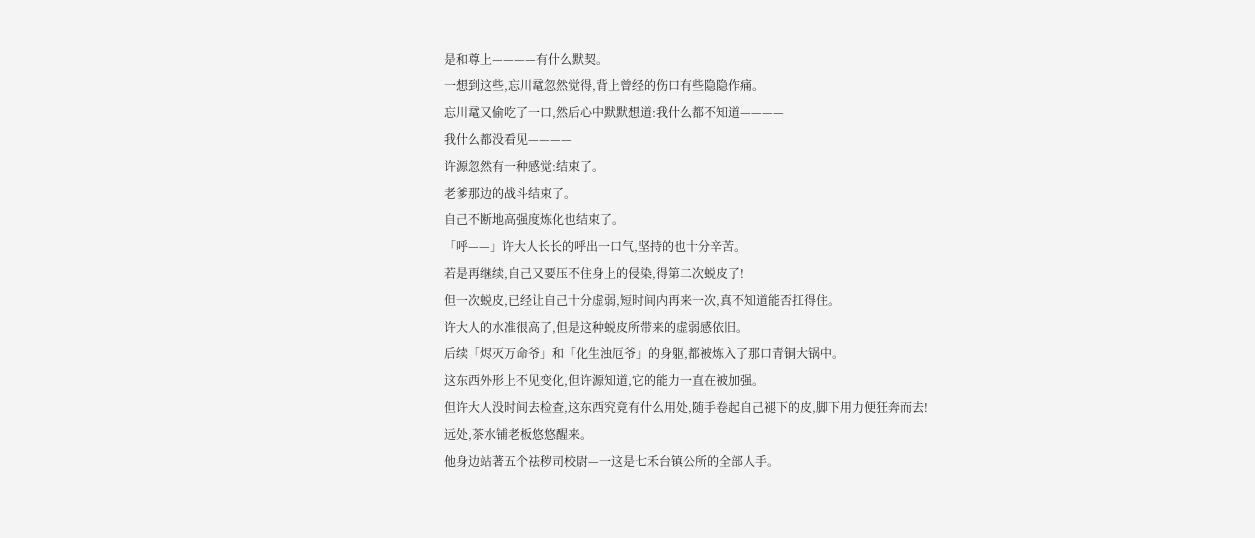是和尊上————有什么默契。
一想到这些,忘川鼋忽然觉得,背上曾经的伤口有些隐隐作痛。
忘川鼋又偷吃了一口,然后心中默默想道:我什么都不知道————
我什么都没看见————
许源忽然有一种感觉:结束了。
老爹那边的战斗结束了。
自己不断地高强度炼化也结束了。
「呼——」许大人长长的呼出一口气,坚持的也十分辛苦。
若是再继续,自己又要压不住身上的侵染,得第二次蜕皮了!
但一次蜕皮,已经让自己十分虚弱,短时间内再来一次,真不知道能否扛得住。
许大人的水准很高了,但是这种蜕皮所带来的虚弱感依旧。
后续「烬灭万命爷」和「化生浊厄爷」的身躯,都被炼入了那口青铜大锅中。
这东西外形上不见变化,但许源知道,它的能力一直在被加强。
但许大人没时间去检查,这东西究竟有什么用处,随手卷起自己褪下的皮,脚下用力便狂奔而去!
远处,茶水铺老板悠悠醒来。
他身边站著五个祛秽司校尉—一这是七禾台镇公所的全部人手。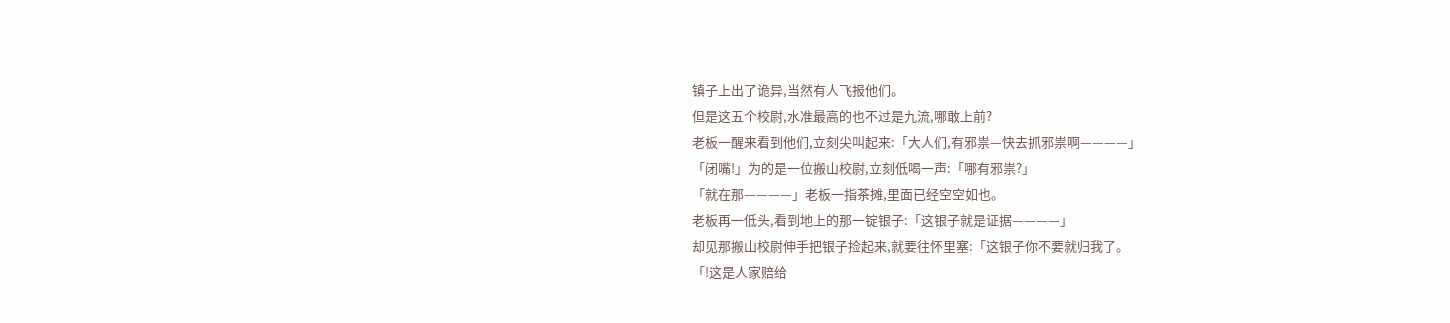镇子上出了诡异,当然有人飞报他们。
但是这五个校尉,水准最高的也不过是九流,哪敢上前?
老板一醒来看到他们,立刻尖叫起来:「大人们,有邪祟—快去抓邪祟啊————」
「闭嘴!」为的是一位搬山校尉,立刻低喝一声:「哪有邪祟?」
「就在那————」老板一指茶摊,里面已经空空如也。
老板再一低头,看到地上的那一锭银子:「这银子就是证据————」
却见那搬山校尉伸手把银子捡起来,就要往怀里塞:「这银子你不要就归我了。
「!这是人家赔给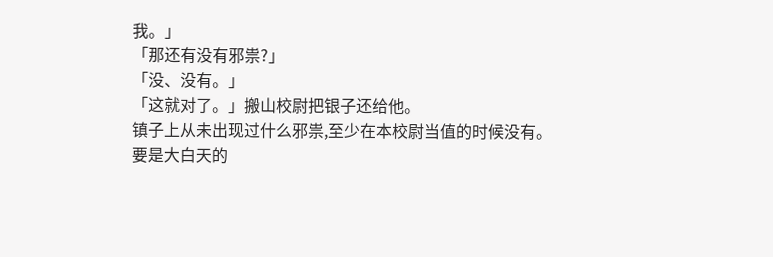我。」
「那还有没有邪祟?」
「没、没有。」
「这就对了。」搬山校尉把银子还给他。
镇子上从未出现过什么邪祟,至少在本校尉当值的时候没有。
要是大白天的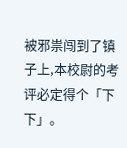被邪祟闯到了镇子上,本校尉的考评必定得个「下下」。